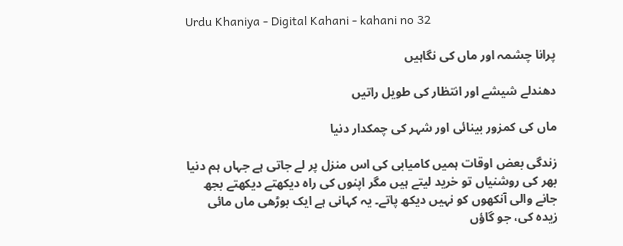Urdu Khaniya - Digital Kahani - kahani no 32

پرانا چشمہ اور ماں کی نگاہیں

دھندلے شیشے اور انتظار کی طویل راتیں

ماں کی کمزور بینائی اور شہر کی چمکدار دنیا

زندگی بعض اوقات ہمیں کامیابی کی اس منزل پر لے جاتی ہے جہاں ہم دنیا بھر کی روشنیاں تو خرید لیتے ہیں مگر اپنوں کی راہ دیکھتے دیکھتے بجھ جانے والی آنکھوں کو نہیں دیکھ پاتے۔ یہ کہانی ہے ایک بوڑھی ماں مائی زیدہ کی، جو گاؤں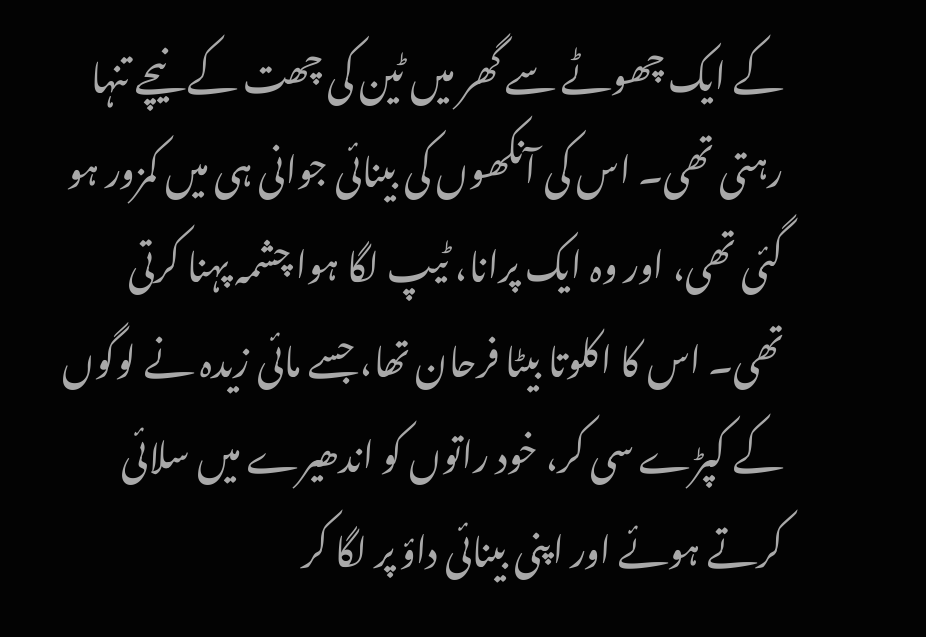کے ایک چھوٹے سے گھر میں ٹین کی چھت کے نیچے تنہا رہتی تھی۔ اس کی آنکھوں کی بینائی جوانی ہی میں کمزور ہو گئی تھی، اور وہ ایک پرانا، ٹیپ لگا ہوا چشمہ پہنا کرتی تھی۔ اس کا اکلوتا بیٹا فرحان تھا، جسے مائی زیدہ نے لوگوں کے کپڑے سی کر، خود راتوں کو اندھیرے میں سلائی کرتے ہوئے اور اپنی بینائی داؤ پر لگا کر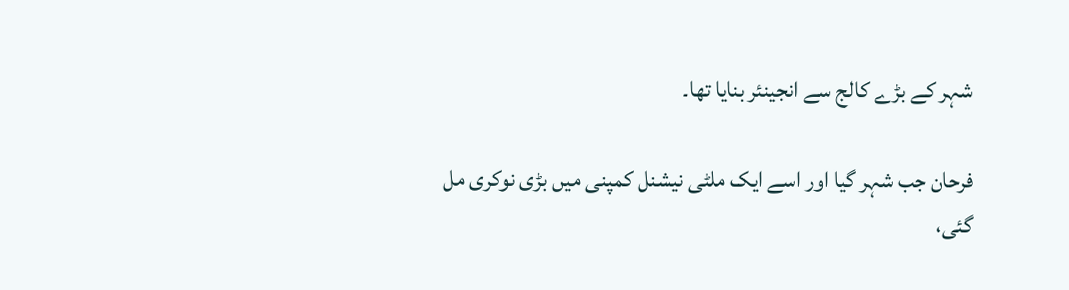شہر کے بڑے کالج سے انجینئر بنایا تھا۔

فرحان جب شہر گیا اور اسے ایک ملٹی نیشنل کمپنی میں بڑی نوکری مل گئی،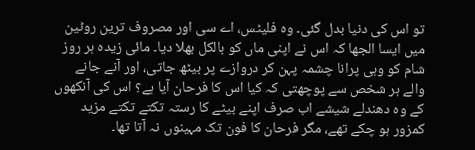تو اس کی دنیا بدل گئی۔ وہ فلیٹس، اے سی اور مصروف ترین روٹین میں ایسا الجھا کہ اس نے اپنی ماں کو بالکل بھلا دیا۔ مائی زیدہ ہر روز شام کو وہی پرانا چشمہ پہن کر دروازے پر بیٹھ جاتی، اور آنے جانے والے ہر شخص سے پوچھتی کہ کیا اس کا فرحان آیا ہے؟ اس کی آنکھوں کے وہ دھندلے شیشے اب صرف اپنے بیٹے کا رستہ تکتے تکتے مزید کمزور ہو چکے تھے، مگر فرحان کا فون تک مہینوں نہ آتا تھا۔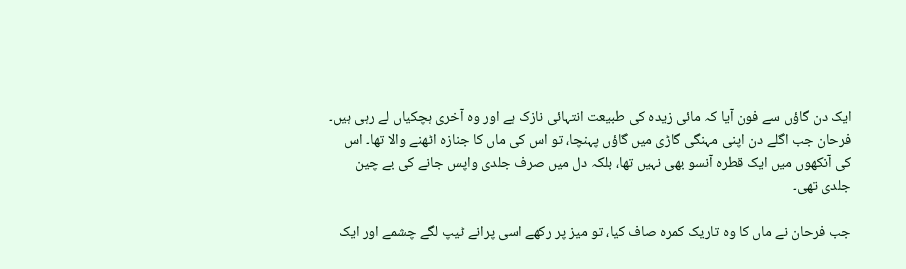ایک دن گاؤں سے فون آیا کہ مائی زیدہ کی طبیعت انتہائی نازک ہے اور وہ آخری ہچکیاں لے رہی ہیں۔ فرحان جب اگلے دن اپنی مہنگی گاڑی میں گاؤں پہنچا، تو اس کی ماں کا جنازہ اٹھنے والا تھا۔ اس کی آنکھوں میں ایک قطرہ آنسو بھی نہیں تھا، بلکہ دل میں صرف جلدی واپس جانے کی بے چین جلدی تھی۔

جب فرحان نے ماں کا وہ تاریک کمرہ صاف کیا، تو میز پر رکھے اسی پرانے ٹیپ لگے چشمے اور ایک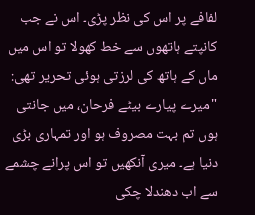لفافے پر اس کی نظر پڑی۔ اس نے جب کانپتے ہاتھوں سے خط کھولا تو اس میں ماں کے ہاتھ کی لرزتی ہوئی تحریر تھی: "میرے پیارے بیٹے فرحان، میں جانتی ہوں تم بہت مصروف ہو اور تمہاری بڑی دنیا ہے۔ میری آنکھیں تو اس پرانے چشمے سے اب دھندلا چکی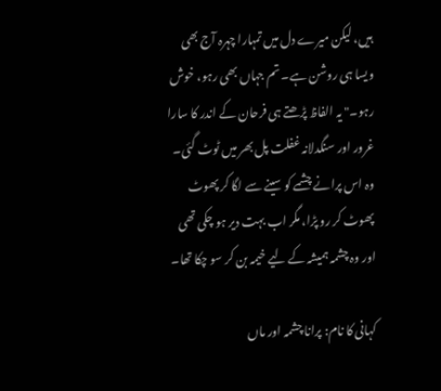ہیں، لیکن میرے دل میں تمہارا چہرہ آج بھی ویسا ہی روشن ہے۔ تم جہاں بھی رہو، خوش رہو۔" یہ الفاظ پڑھتے ہی فرحان کے اندر کا سارا غرور اور سنگدلانہ غفلت پل بھر میں ٹوٹ گئی۔ وہ اس پرانے چشمے کو سینے سے لگا کر پھوٹ پھوٹ کر رو پڑا، مگر اب بہت دیر ہو چکی تھی اور وہ چشمہ ہمیشہ کے لیے خیمہ بن کر سو چکا تھا۔

کہانی کا نام: پرانا چشمہ اور ماں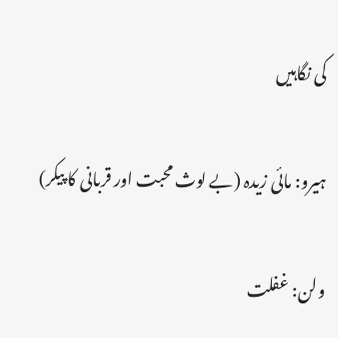کی نگاہیں

ہیرو: مائی زیدہ (بے لوث محبت اور قربانی کا پیکر)

ولن: غفلت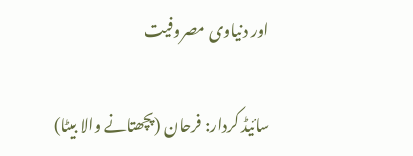اور دنیاوی مصروفیت

سائیڈ کردار: فرحان (پچھتانے والا بیٹا)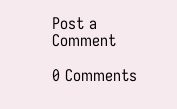Post a Comment

0 Comments